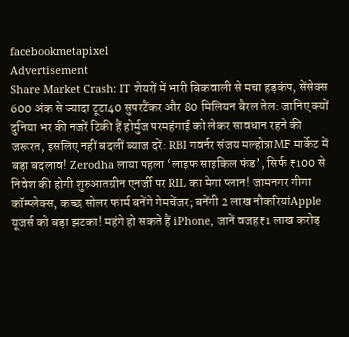facebookmetapixel
Advertisement
Share Market Crash: IT शेयरों में भारी बिकवाली से मचा हड़कंप, सेंसेक्स 600 अंक से ज्यादा टूटा40 सुपरटैंकर और 80 मिलियन बैरल तेल: जानिए क्यों दुनिया भर की नजरें टिकी हैं होर्मुज परमहंगाई को लेकर सावधान रहने की जरूरत, इसलिए नहीं बदलीं ब्याज दरें: RBI गवर्नर संजय मल्होत्राMF मार्केट में बड़ा बदलाव! Zerodha लाया पहला ‘लाइफ साइकिल फंड’, सिर्फ ₹100 से निवेश की होगी शुरुआतग्रीन एनर्जी पर RIL का मेगा प्लान! जामनगर गीगा कॉम्प्लेक्स, कच्छ सोलर फार्म बनेंगे गेमचेंजर; बनेंगी 2 लाख नौकरियांApple यूजर्स को बड़ा झटका! महंगे हो सकते हैं iPhone, जानें वजह₹1 लाख करोड़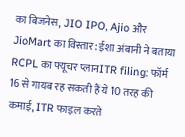का बिजनेस, JIO IPO, Ajio और JioMart का विस्तार: ईशा अंबानी ने बताया RCPL का फ्यूचर प्लानITR filing: फॉर्म 16 से गायब रह सकती हैं ये 10 तरह की कमाई, ITR फाइल करते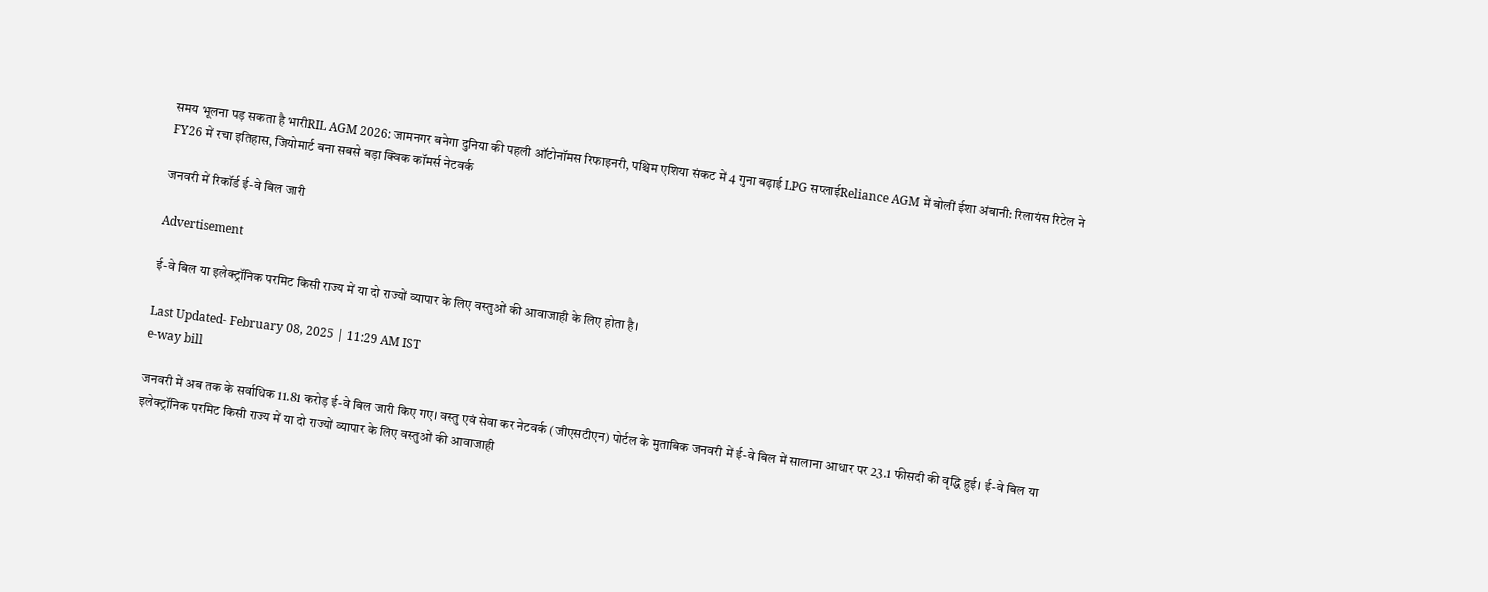समय भूलना पड़ सकता है भारीRIL AGM 2026: जामनगर बनेगा दुनिया की पहली ऑटोनॉमस रिफाइनरी, पश्चिम एशिया संकट में 4 गुना बढ़ाई LPG सप्लाईReliance AGM में बोलीं ईशा अंबानी: रिलायंस रिटेल ने FY26 में रचा इतिहास, जियोमार्ट बना सबसे बड़ा क्विक कॉमर्स नेटवर्क

जनवरी में रिकॉर्ड ई-वे बिल जारी

Advertisement

ई-वे बिल या इलेक्ट्रॉनिक परमिट किसी राज्य में या दो राज्यों व्यापार के लिए वस्तुओं की आवाजाही के लिए होता है।

Last Updated- February 08, 2025 | 11:29 AM IST
e-way bill

जनवरी में अब तक के सर्वाधिक 11.81 करोड़ ई-वे बिल जारी किए गए। वस्तु एवं सेवा कर नेटवर्क (जीएसटीएन) पोर्टल के मुताबिक जनवरी में ई-वे बिल में सालाना आधार पर 23.1 फीसदी की वृद्धि हुई। ई-वे बिल या इलेक्ट्रॉनिक परमिट किसी राज्य में या दो राज्यों व्यापार के लिए वस्तुओं की आवाजाही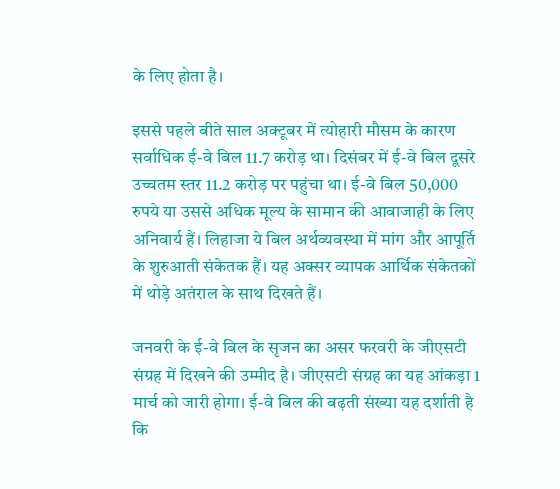के लिए होता है।

इससे पहले बीते साल अक्टूबर में त्योहारी मौसम के कारण सर्वाधिक ई-वे बिल 11.7 करोड़ था। दिसंबर में ई-वे बिल दूसरे उच्चतम स्तर 11.2 करोड़ पर पहुंचा था। ई-वे बिल 50,000 रुपये या उससे अधिक मूल्य के सामान की आवाजाही के लिए अनिवार्य हैं। लिहाजा ये बिल अर्थव्यवस्था में मांग और आपूर्ति के शुरुआती संकेतक हैं। यह अक्सर व्यापक आर्थिक संकेतकों में थोड़े अतंराल के साथ दिखते हैं।

जनवरी के ई-वे बिल के सृजन का असर फरवरी के जीएसटी संग्रह में दिखने की उम्मीद है। जीएसटी संग्रह का यह आंकड़ा 1 मार्च को जारी होगा। ई-वे बिल की बढ़ती संख्या यह दर्शाती है कि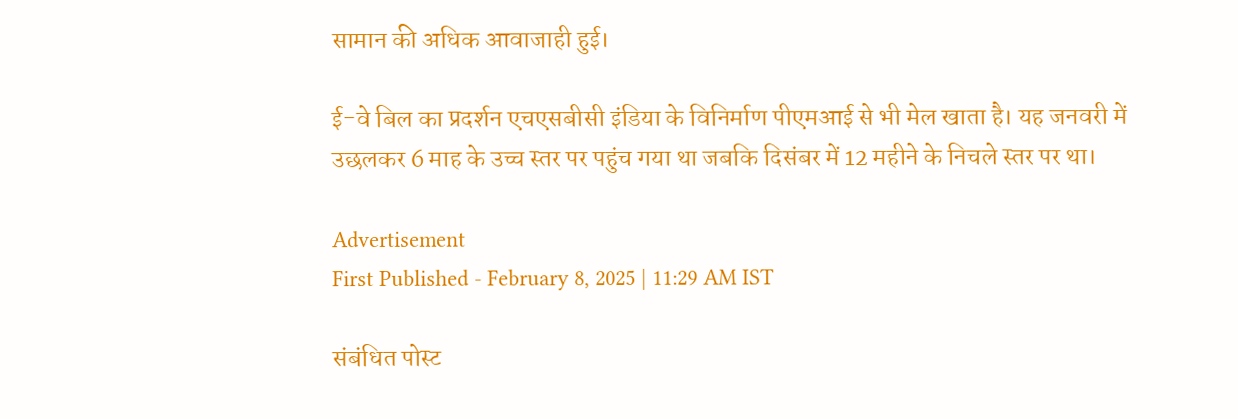सामान की अधिक आवाजाही हुई।

ई-वे बिल का प्रदर्शन एचएसबीसी इंडिया के विनिर्माण पीएमआई से भी मेल खाता है। यह जनवरी में उछलकर 6 माह के उच्च स्तर पर पहुंच गया था जबकि दिसंबर में 12 महीने के निचले स्तर पर था।

Advertisement
First Published - February 8, 2025 | 11:29 AM IST

संबंधित पोस्ट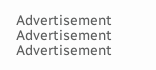Advertisement
Advertisement
Advertisement